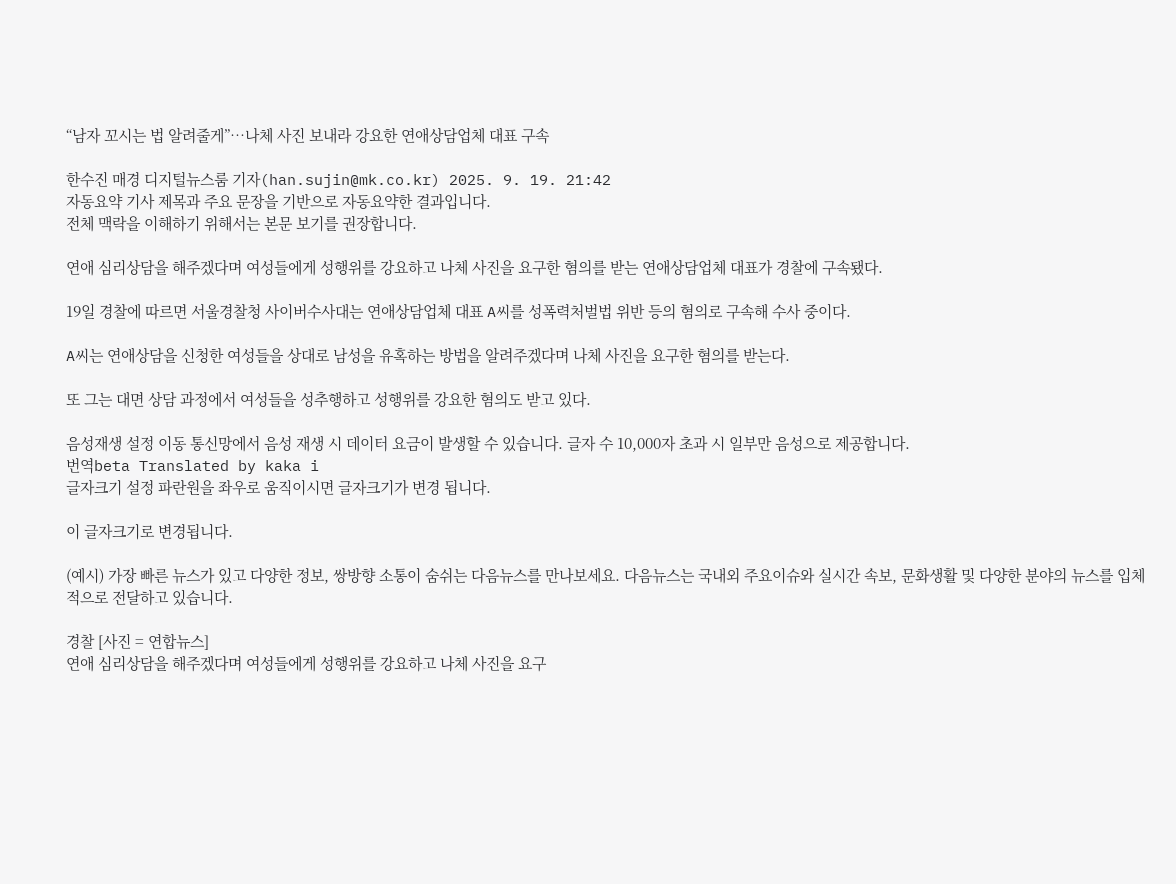“남자 꼬시는 법 알려줄게”…나체 사진 보내라 강요한 연애상담업체 대표 구속

한수진 매경 디지털뉴스룸 기자(han.sujin@mk.co.kr) 2025. 9. 19. 21:42
자동요약 기사 제목과 주요 문장을 기반으로 자동요약한 결과입니다.
전체 맥락을 이해하기 위해서는 본문 보기를 권장합니다.

연애 심리상담을 해주겠다며 여성들에게 성행위를 강요하고 나체 사진을 요구한 혐의를 받는 연애상담업체 대표가 경찰에 구속됐다.

19일 경찰에 따르면 서울경찰청 사이버수사대는 연애상담업체 대표 A씨를 성폭력처벌법 위반 등의 혐의로 구속해 수사 중이다.

A씨는 연애상담을 신청한 여성들을 상대로 남성을 유혹하는 방법을 알려주겠다며 나체 사진을 요구한 혐의를 받는다.

또 그는 대면 상담 과정에서 여성들을 성추행하고 성행위를 강요한 혐의도 받고 있다.

음성재생 설정 이동 통신망에서 음성 재생 시 데이터 요금이 발생할 수 있습니다. 글자 수 10,000자 초과 시 일부만 음성으로 제공합니다.
번역beta Translated by kaka i
글자크기 설정 파란원을 좌우로 움직이시면 글자크기가 변경 됩니다.

이 글자크기로 변경됩니다.

(예시) 가장 빠른 뉴스가 있고 다양한 정보, 쌍방향 소통이 숨쉬는 다음뉴스를 만나보세요. 다음뉴스는 국내외 주요이슈와 실시간 속보, 문화생활 및 다양한 분야의 뉴스를 입체적으로 전달하고 있습니다.

경찰 [사진 = 연합뉴스]
연애 심리상담을 해주겠다며 여성들에게 성행위를 강요하고 나체 사진을 요구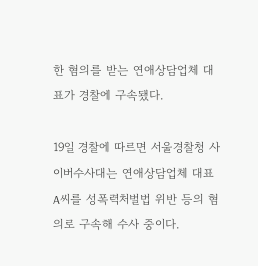한 혐의를 받는 연애상담업체 대표가 경찰에 구속됐다.

19일 경찰에 따르면 서울경찰청 사이버수사대는 연애상담업체 대표 A씨를 성폭력처벌법 위반 등의 혐의로 구속해 수사 중이다.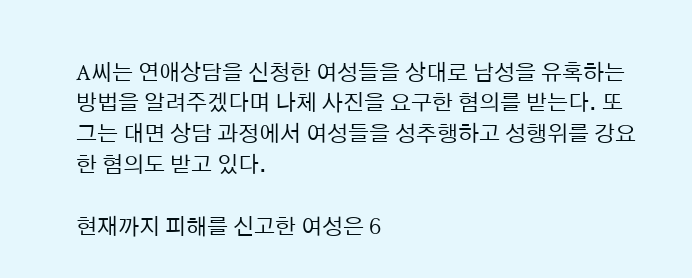A씨는 연애상담을 신청한 여성들을 상대로 남성을 유혹하는 방법을 알려주겠다며 나체 사진을 요구한 혐의를 받는다. 또 그는 대면 상담 과정에서 여성들을 성추행하고 성행위를 강요한 혐의도 받고 있다.

현재까지 피해를 신고한 여성은 6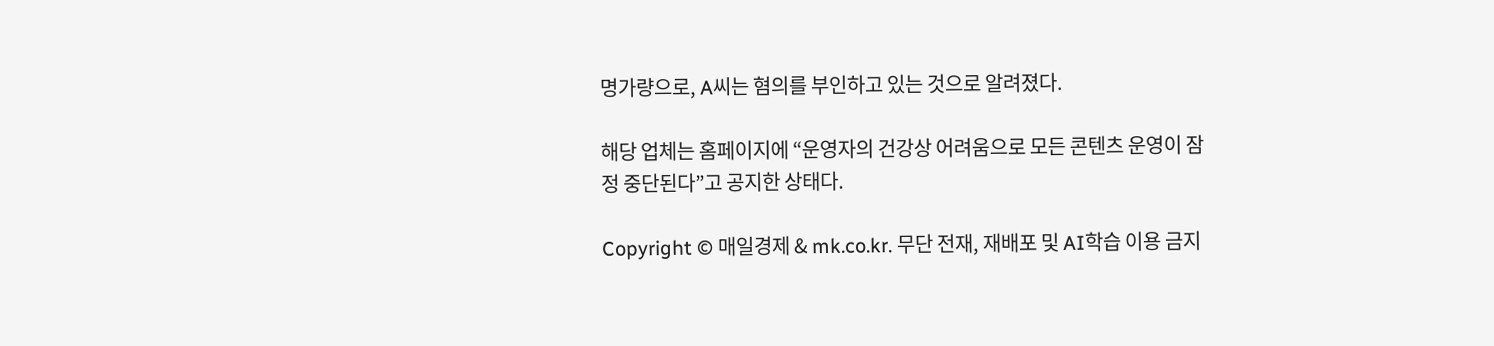명가량으로, A씨는 혐의를 부인하고 있는 것으로 알려졌다.

해당 업체는 홈페이지에 “운영자의 건강상 어려움으로 모든 콘텐츠 운영이 잠정 중단된다”고 공지한 상태다.

Copyright © 매일경제 & mk.co.kr. 무단 전재, 재배포 및 AI학습 이용 금지